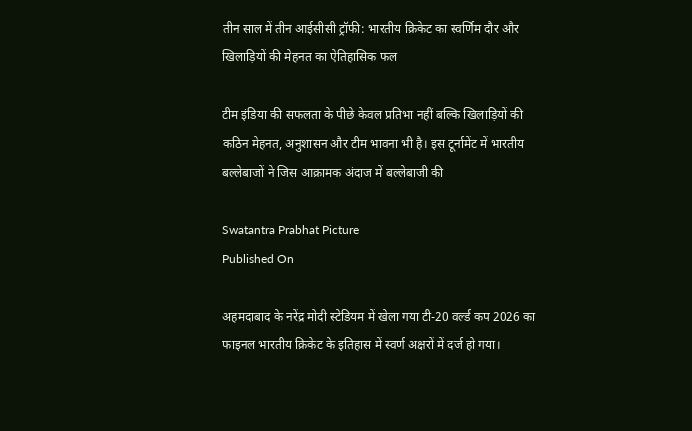तीन साल में तीन आईसीसी ट्रॉफी: भारतीय क्रिकेट का स्वर्णिम दौर और खिलाड़ियों की मेहनत का ऐतिहासिक फल

टीम इंडिया की सफलता के पीछे केवल प्रतिभा नहीं बल्कि खिलाड़ियों की कठिन मेहनत, अनुशासन और टीम भावना भी है। इस टूर्नामेंट में भारतीय बल्लेबाजों ने जिस आक्रामक अंदाज में बल्लेबाजी की

Swatantra Prabhat Picture
Published On

अहमदाबाद के नरेंद्र मोदी स्टेडियम में खेला गया टी-20 वर्ल्ड कप 2026 का फाइनल भारतीय क्रिकेट के इतिहास में स्वर्ण अक्षरों में दर्ज हो गया।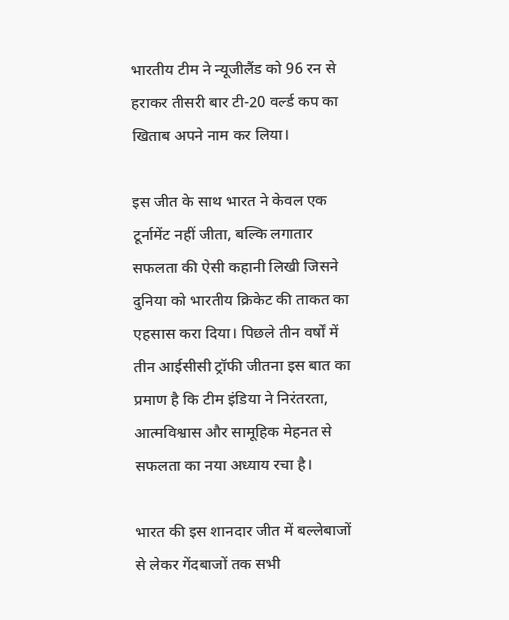भारतीय टीम ने न्यूजीलैंड को 96 रन से हराकर तीसरी बार टी-20 वर्ल्ड कप का खिताब अपने नाम कर लिया।

इस जीत के साथ भारत ने केवल एक टूर्नामेंट नहीं जीता, बल्कि लगातार सफलता की ऐसी कहानी लिखी जिसने दुनिया को भारतीय क्रिकेट की ताकत का एहसास करा दिया। पिछले तीन वर्षों में तीन आईसीसी ट्रॉफी जीतना इस बात का प्रमाण है कि टीम इंडिया ने निरंतरता, आत्मविश्वास और सामूहिक मेहनत से सफलता का नया अध्याय रचा है।

भारत की इस शानदार जीत में बल्लेबाजों से लेकर गेंदबाजों तक सभी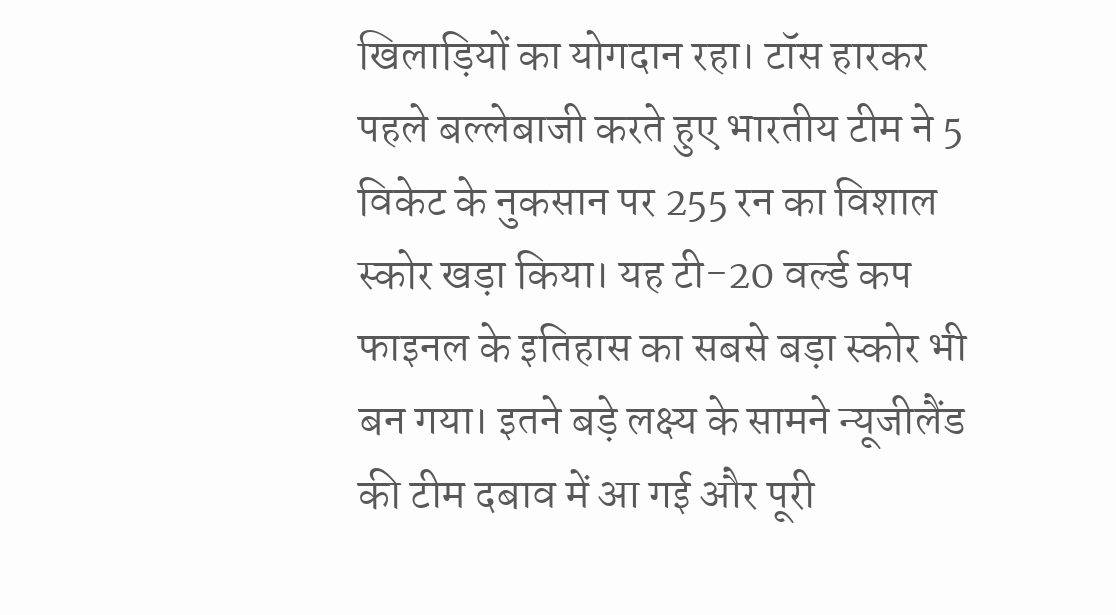खिलाड़ियों का योगदान रहा। टॉस हारकर पहले बल्लेबाजी करते हुए भारतीय टीम ने 5 विकेट के नुकसान पर 255 रन का विशाल स्कोर खड़ा किया। यह टी-20 वर्ल्ड कप फाइनल के इतिहास का सबसे बड़ा स्कोर भी बन गया। इतने बड़े लक्ष्य के सामने न्यूजीलैंड की टीम दबाव में आ गई और पूरी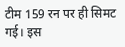टीम 159 रन पर ही सिमट गई। इस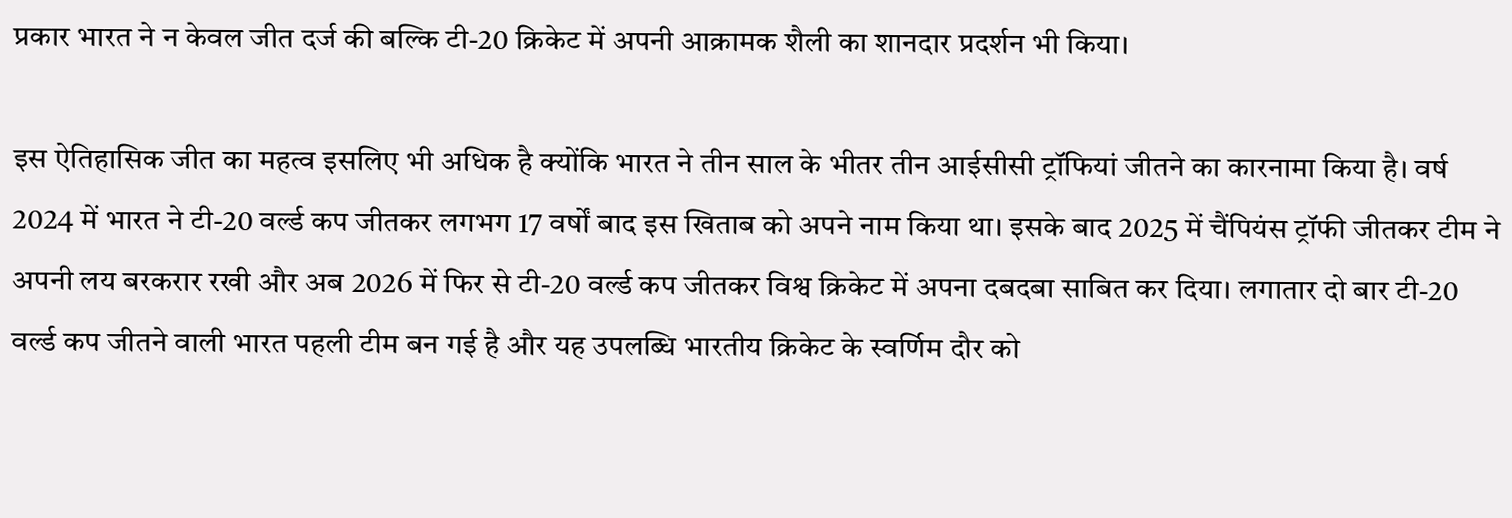प्रकार भारत ने न केवल जीत दर्ज की बल्कि टी-20 क्रिकेट में अपनी आक्रामक शैली का शानदार प्रदर्शन भी किया।

इस ऐतिहासिक जीत का महत्व इसलिए भी अधिक है क्योंकि भारत ने तीन साल के भीतर तीन आईसीसी ट्रॉफियां जीतने का कारनामा किया है। वर्ष 2024 में भारत ने टी-20 वर्ल्ड कप जीतकर लगभग 17 वर्षों बाद इस खिताब को अपने नाम किया था। इसके बाद 2025 में चैंपियंस ट्रॉफी जीतकर टीम ने अपनी लय बरकरार रखी और अब 2026 में फिर से टी-20 वर्ल्ड कप जीतकर विश्व क्रिकेट में अपना दबदबा साबित कर दिया। लगातार दो बार टी-20 वर्ल्ड कप जीतने वाली भारत पहली टीम बन गई है और यह उपलब्धि भारतीय क्रिकेट के स्वर्णिम दौर को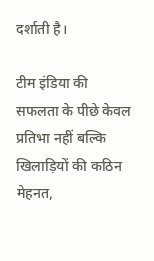दर्शाती है।

टीम इंडिया की सफलता के पीछे केवल प्रतिभा नहीं बल्कि खिलाड़ियों की कठिन मेहनत,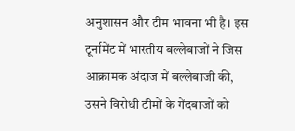अनुशासन और टीम भावना भी है। इस टूर्नामेंट में भारतीय बल्लेबाजों ने जिस आक्रामक अंदाज में बल्लेबाजी की, उसने विरोधी टीमों के गेंदबाजों को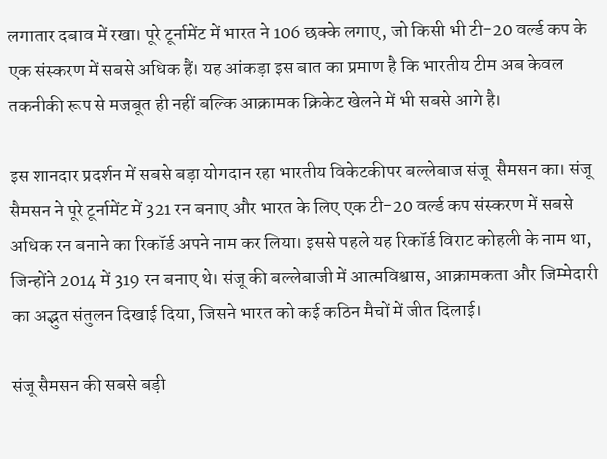लगातार दबाव में रखा। पूरे टूर्नामेंट में भारत ने 106 छक्के लगाए, जो किसी भी टी-20 वर्ल्ड कप के एक संस्करण में सबसे अधिक हैं। यह आंकड़ा इस बात का प्रमाण है कि भारतीय टीम अब केवल तकनीकी रूप से मजबूत ही नहीं बल्कि आक्रामक क्रिकेट खेलने में भी सबसे आगे है।

इस शानदार प्रदर्शन में सबसे बड़ा योगदान रहा भारतीय विकेटकीपर बल्लेबाज संजू  सैमसन का। संजू सैमसन ने पूरे टूर्नामेंट में 321 रन बनाए और भारत के लिए एक टी-20 वर्ल्ड कप संस्करण में सबसे अधिक रन बनाने का रिकॉर्ड अपने नाम कर लिया। इससे पहले यह रिकॉर्ड विराट कोहली के नाम था, जिन्होंने 2014 में 319 रन बनाए थे। संजू की बल्लेबाजी में आत्मविश्वास, आक्रामकता और जिम्मेदारी का अद्भुत संतुलन दिखाई दिया, जिसने भारत को कई कठिन मैचों में जीत दिलाई।

संजू सैमसन की सबसे बड़ी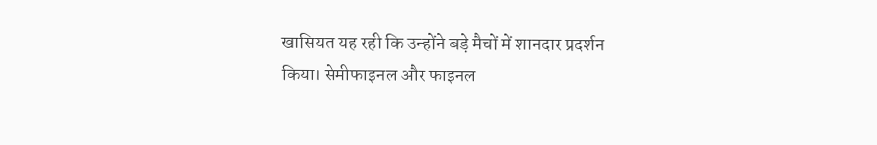खासियत यह रही कि उन्होंने बड़े मैचों में शानदार प्रदर्शन किया। सेमीफाइनल और फाइनल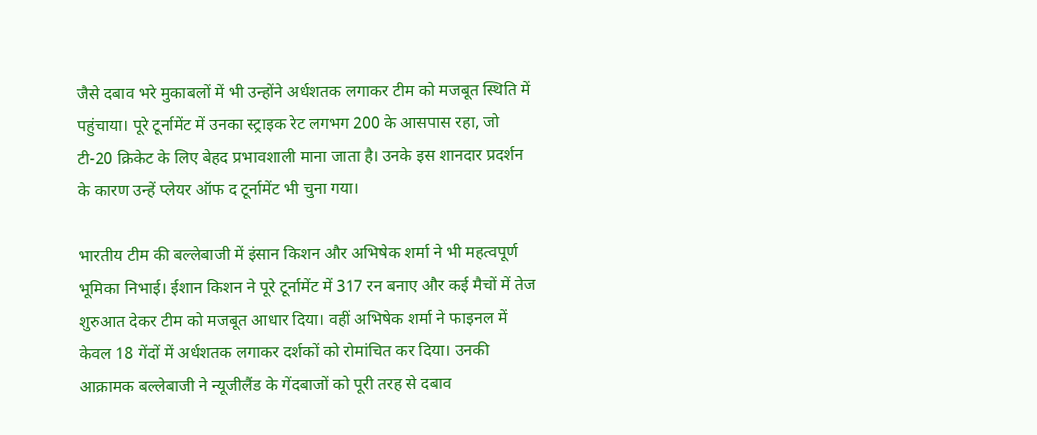जैसे दबाव भरे मुकाबलों में भी उन्होंने अर्धशतक लगाकर टीम को मजबूत स्थिति में पहुंचाया। पूरे टूर्नामेंट में उनका स्ट्राइक रेट लगभग 200 के आसपास रहा, जो टी-20 क्रिकेट के लिए बेहद प्रभावशाली माना जाता है। उनके इस शानदार प्रदर्शन के कारण उन्हें प्लेयर ऑफ द टूर्नामेंट भी चुना गया।

भारतीय टीम की बल्लेबाजी में इंसान किशन और अभिषेक शर्मा ने भी महत्वपूर्ण भूमिका निभाई। ईशान किशन ने पूरे टूर्नामेंट में 317 रन बनाए और कई मैचों में तेज शुरुआत देकर टीम को मजबूत आधार दिया। वहीं अभिषेक शर्मा ने फाइनल में केवल 18 गेंदों में अर्धशतक लगाकर दर्शकों को रोमांचित कर दिया। उनकी आक्रामक बल्लेबाजी ने न्यूजीलैंड के गेंदबाजों को पूरी तरह से दबाव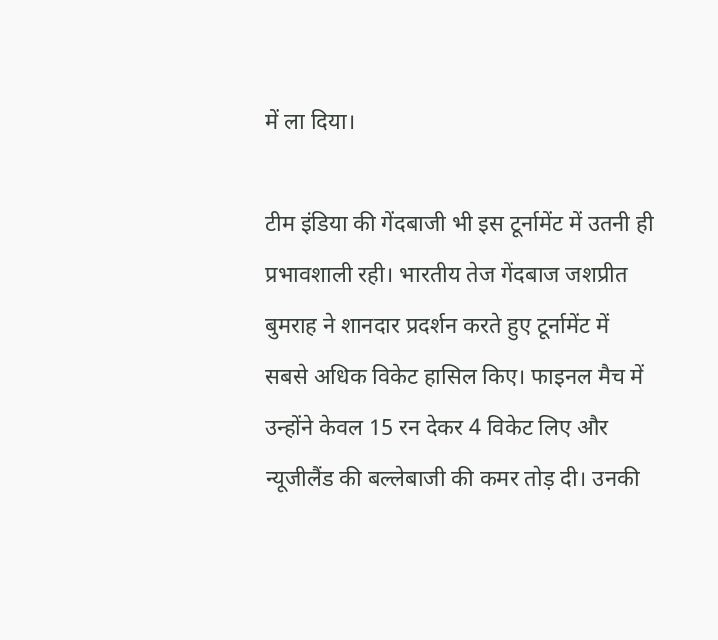में ला दिया।

टीम इंडिया की गेंदबाजी भी इस टूर्नामेंट में उतनी ही प्रभावशाली रही। भारतीय तेज गेंदबाज जशप्रीत बुमराह ने शानदार प्रदर्शन करते हुए टूर्नामेंट में सबसे अधिक विकेट हासिल किए। फाइनल मैच में उन्होंने केवल 15 रन देकर 4 विकेट लिए और न्यूजीलैंड की बल्लेबाजी की कमर तोड़ दी। उनकी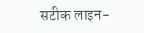सटीक लाइन-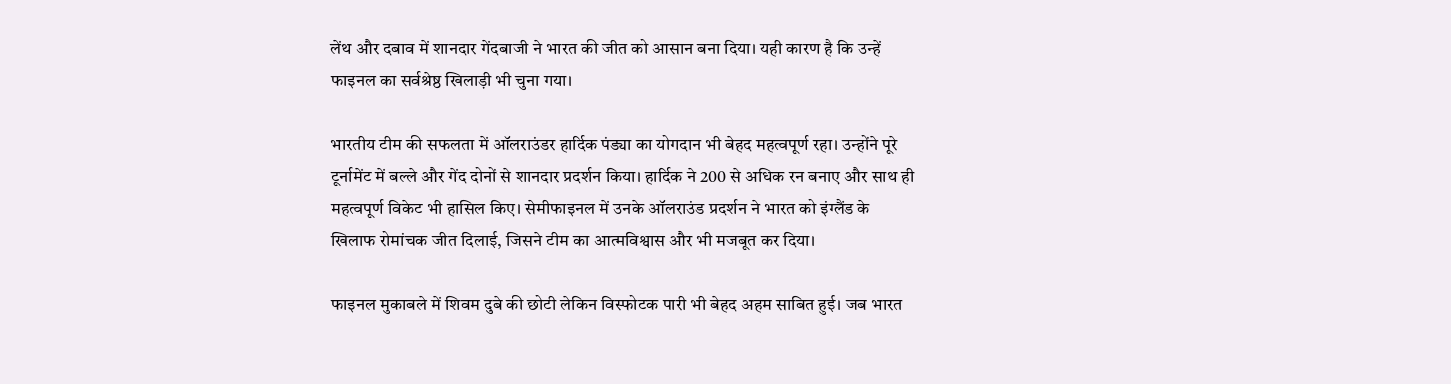लेंथ और दबाव में शानदार गेंदबाजी ने भारत की जीत को आसान बना दिया। यही कारण है कि उन्हें फाइनल का सर्वश्रेष्ठ खिलाड़ी भी चुना गया।

भारतीय टीम की सफलता में ऑलराउंडर हार्दिक पंड्या का योगदान भी बेहद महत्वपूर्ण रहा। उन्होंने पूरे टूर्नामेंट में बल्ले और गेंद दोनों से शानदार प्रदर्शन किया। हार्दिक ने 200 से अधिक रन बनाए और साथ ही महत्वपूर्ण विकेट भी हासिल किए। सेमीफाइनल में उनके ऑलराउंड प्रदर्शन ने भारत को इंग्लैंड के खिलाफ रोमांचक जीत दिलाई, जिसने टीम का आत्मविश्वास और भी मजबूत कर दिया।

फाइनल मुकाबले में शिवम दुबे की छोटी लेकिन विस्फोटक पारी भी बेहद अहम साबित हुई। जब भारत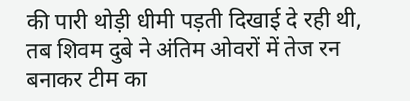की पारी थोड़ी धीमी पड़ती दिखाई दे रही थी, तब शिवम दुबे ने अंतिम ओवरों में तेज रन बनाकर टीम का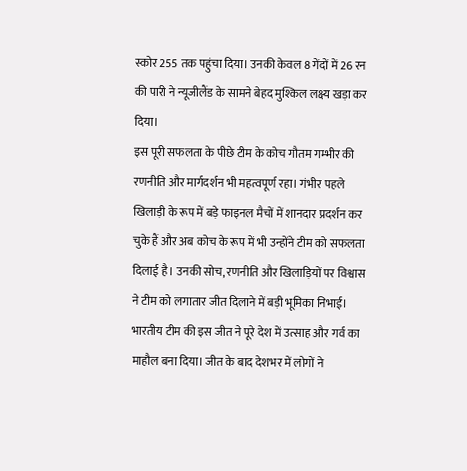स्कोर 255 तक पहुंचा दिया। उनकी केवल 8 गेंदों में 26 रन की पारी ने न्यूजीलैंड के सामने बेहद मुश्किल लक्ष्य खड़ा कर दिया।
इस पूरी सफलता के पीछे टीम के कोच गौतम गम्भीर की रणनीति और मार्गदर्शन भी महत्वपूर्ण रहा। गंभीर पहले खिलाड़ी के रूप में बड़े फाइनल मैचों में शानदार प्रदर्शन कर चुके हैं और अब कोच के रूप में भी उन्होंने टीम को सफलता दिलाई है। उनकी सोच, रणनीति और खिलाड़ियों पर विश्वास ने टीम को लगातार जीत दिलाने में बड़ी भूमिका निभाई।
भारतीय टीम की इस जीत ने पूरे देश में उत्साह और गर्व का माहौल बना दिया। जीत के बाद देशभर में लोगों ने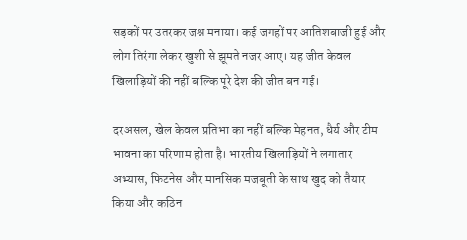सड़कों पर उतरकर जश्न मनाया। कई जगहों पर आतिशबाजी हुई और लोग तिरंगा लेकर खुशी से झूमते नजर आए। यह जीत केवल खिलाड़ियों की नहीं बल्कि पूरे देश की जीत बन गई।

दरअसल, खेल केवल प्रतिभा का नहीं बल्कि मेहनत, धैर्य और टीम भावना का परिणाम होता है। भारतीय खिलाड़ियों ने लगातार अभ्यास, फिटनेस और मानसिक मजबूती के साथ खुद को तैयार किया और कठिन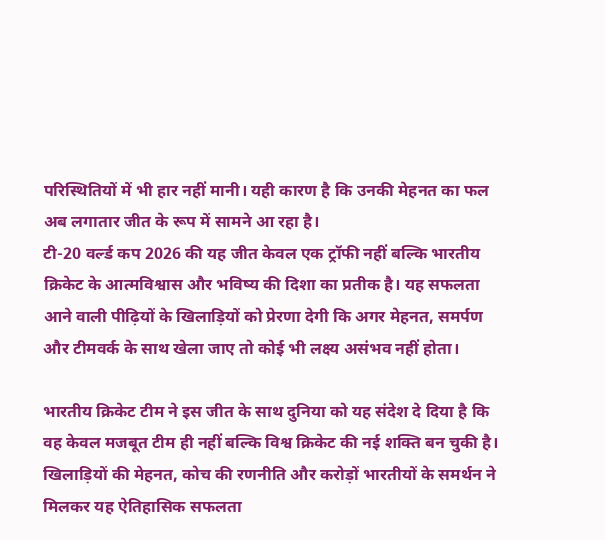परिस्थितियों में भी हार नहीं मानी। यही कारण है कि उनकी मेहनत का फल अब लगातार जीत के रूप में सामने आ रहा है।
टी-20 वर्ल्ड कप 2026 की यह जीत केवल एक ट्रॉफी नहीं बल्कि भारतीय क्रिकेट के आत्मविश्वास और भविष्य की दिशा का प्रतीक है। यह सफलता आने वाली पीढ़ियों के खिलाड़ियों को प्रेरणा देगी कि अगर मेहनत, समर्पण और टीमवर्क के साथ खेला जाए तो कोई भी लक्ष्य असंभव नहीं होता।

भारतीय क्रिकेट टीम ने इस जीत के साथ दुनिया को यह संदेश दे दिया है कि वह केवल मजबूत टीम ही नहीं बल्कि विश्व क्रिकेट की नई शक्ति बन चुकी है। खिलाड़ियों की मेहनत, कोच की रणनीति और करोड़ों भारतीयों के समर्थन ने मिलकर यह ऐतिहासिक सफलता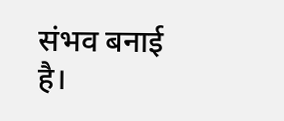संभव बनाई है।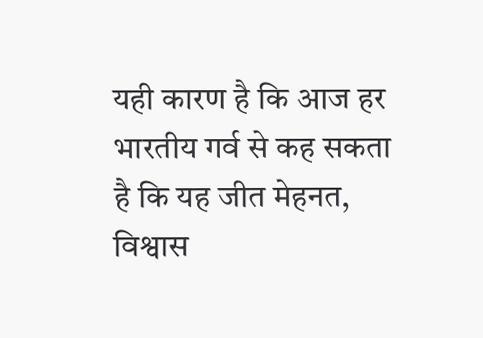यही कारण है कि आज हर भारतीय गर्व से कह सकता है कि यह जीत मेहनत, विश्वास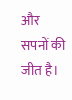और सपनों की जीत है।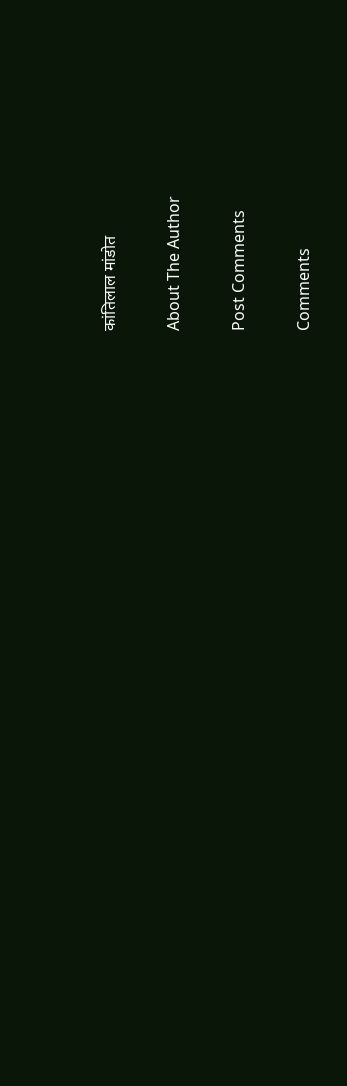कांतिलाल मांडोत

About The Author

Post Comments

Comments